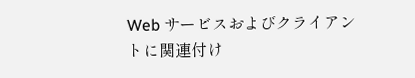Web サービスおよびクライアントに関連付け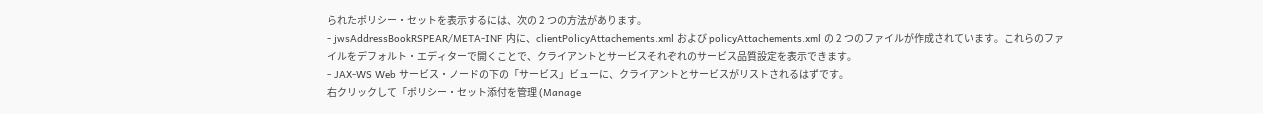られたポリシー・セットを表示するには、次の 2 つの方法があります。
- jwsAddressBookRSPEAR/META-INF 内に、clientPolicyAttachements.xml および policyAttachements.xml の 2 つのファイルが作成されています。これらのファイルをデフォルト・エディターで開くことで、クライアントとサービスそれぞれのサービス品質設定を表示できます。
- JAX-WS Web サービス・ノードの下の「サービス」ビューに、クライアントとサービスがリストされるはずです。
右クリックして「ポリシー・セット添付を管理 (Manage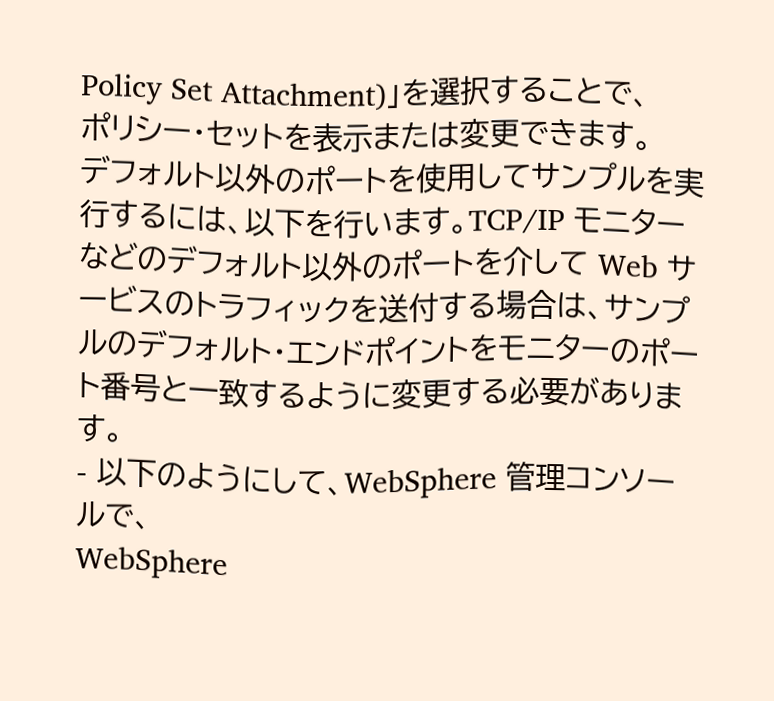Policy Set Attachment)」を選択することで、
ポリシー・セットを表示または変更できます。
デフォルト以外のポートを使用してサンプルを実行するには、以下を行います。TCP/IP モニターなどのデフォルト以外のポートを介して Web サービスのトラフィックを送付する場合は、サンプルのデフォルト・エンドポイントをモニターのポート番号と一致するように変更する必要があります。
- 以下のようにして、WebSphere 管理コンソールで、
WebSphere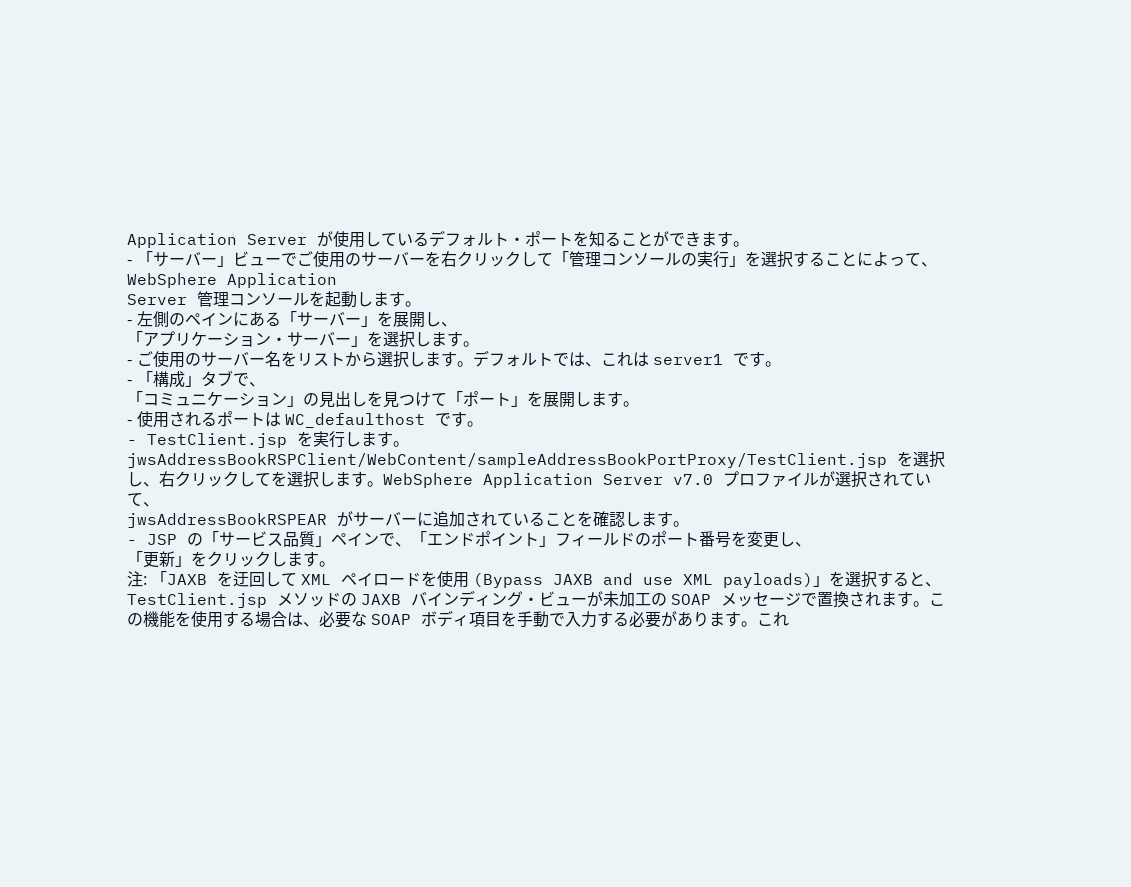Application Server が使用しているデフォルト・ポートを知ることができます。
- 「サーバー」ビューでご使用のサーバーを右クリックして「管理コンソールの実行」を選択することによって、
WebSphere Application
Server 管理コンソールを起動します。
- 左側のペインにある「サーバー」を展開し、
「アプリケーション・サーバー」を選択します。
- ご使用のサーバー名をリストから選択します。デフォルトでは、これは server1 です。
- 「構成」タブで、
「コミュニケーション」の見出しを見つけて「ポート」を展開します。
- 使用されるポートは WC_defaulthost です。
- TestClient.jsp を実行します。jwsAddressBookRSPClient/WebContent/sampleAddressBookPortProxy/TestClient.jsp を選択し、右クリックしてを選択します。WebSphere Application Server v7.0 プロファイルが選択されていて、
jwsAddressBookRSPEAR がサーバーに追加されていることを確認します。
- JSP の「サービス品質」ペインで、「エンドポイント」フィールドのポート番号を変更し、
「更新」をクリックします。
注: 「JAXB を迂回して XML ペイロードを使用 (Bypass JAXB and use XML payloads)」を選択すると、TestClient.jsp メソッドの JAXB バインディング・ビューが未加工の SOAP メッセージで置換されます。この機能を使用する場合は、必要な SOAP ボディ項目を手動で入力する必要があります。これ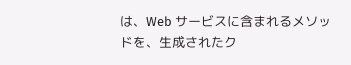は、Web サービスに含まれるメソッドを、生成されたク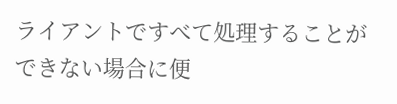ライアントですべて処理することができない場合に便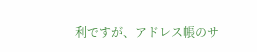利ですが、アドレス帳のサ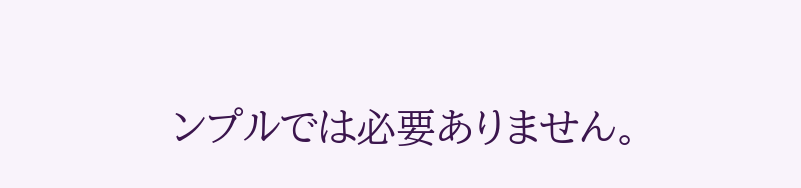ンプルでは必要ありません。